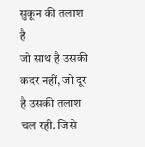सुकून की तलाश है
जो साथ है उसकी कदर नहीं, जो दूर है उसकी तलाश चल रही. जिसे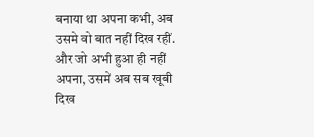बनाया था अपना कभी, अब उसमे वो बात नहीं दिख रहीं. और जो अभी हुआ ही नहीं अपना, उसमें अब सब खूबी दिख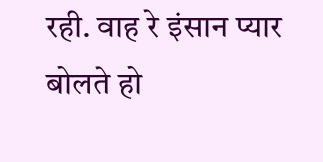रही. वाह रे इंसान प्यार बोलते हो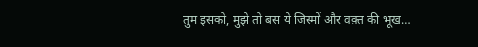तुम इसको, मुझे तो बस ये जिस्मों और वक़्त की भूख…